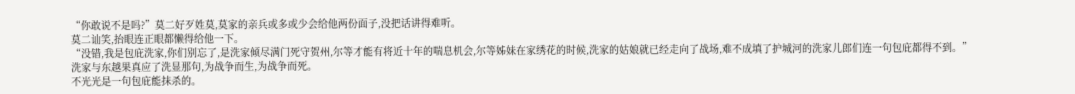“你敢说不是吗?”莫二好歹姓莫,莫家的亲兵或多或少会给他两份面子,没把话讲得难听。
莫二讪笑,抬眼连正眼都懒得给他一下。
“没错,我是包庇洗家,你们别忘了,是洗家倾尽满门死守贺州,尔等才能有将近十年的喘息机会,尔等姊妹在家绣花的时候,洗家的姑娘就已经走向了战场,难不成填了护城河的洗家儿郎们连一句包庇都得不到。”
洗家与东越果真应了洗显那句,为战争而生,为战争而死。
不光光是一句包庇能抹杀的。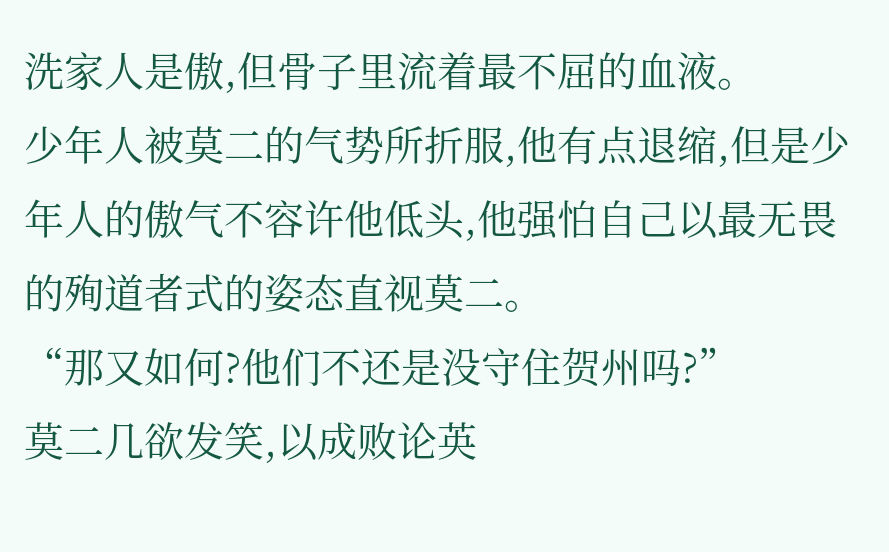洗家人是傲,但骨子里流着最不屈的血液。
少年人被莫二的气势所折服,他有点退缩,但是少年人的傲气不容许他低头,他强怕自己以最无畏的殉道者式的姿态直视莫二。
“那又如何?他们不还是没守住贺州吗?”
莫二几欲发笑,以成败论英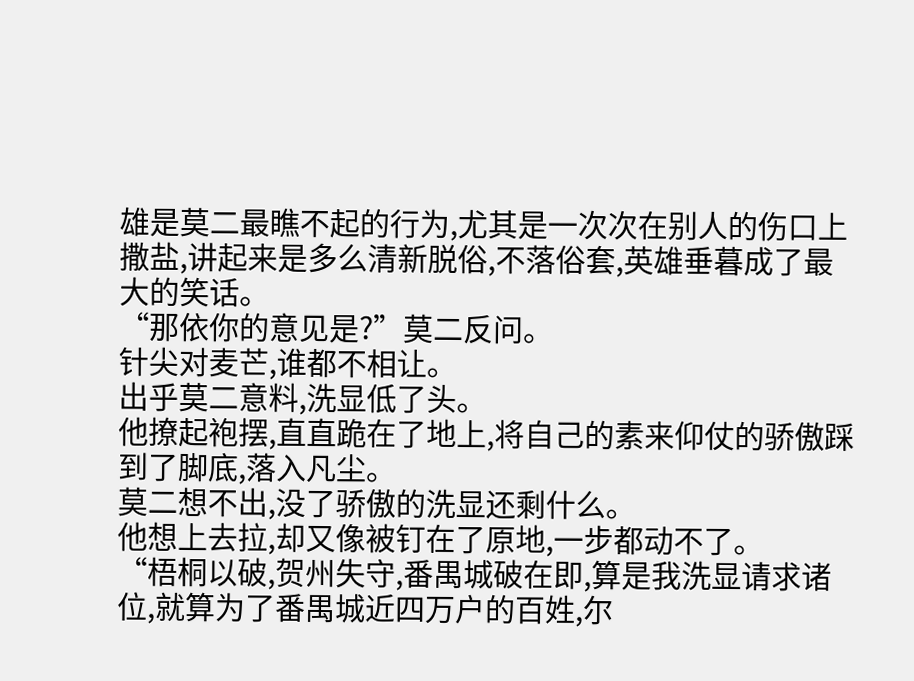雄是莫二最瞧不起的行为,尤其是一次次在别人的伤口上撒盐,讲起来是多么清新脱俗,不落俗套,英雄垂暮成了最大的笑话。
“那依你的意见是?”莫二反问。
针尖对麦芒,谁都不相让。
出乎莫二意料,洗显低了头。
他撩起袍摆,直直跪在了地上,将自己的素来仰仗的骄傲踩到了脚底,落入凡尘。
莫二想不出,没了骄傲的洗显还剩什么。
他想上去拉,却又像被钉在了原地,一步都动不了。
“梧桐以破,贺州失守,番禺城破在即,算是我洗显请求诸位,就算为了番禺城近四万户的百姓,尔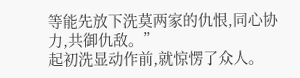等能先放下洗莫两家的仇恨,同心协力,共御仇敌。”
起初洗显动作前,就惊愣了众人。